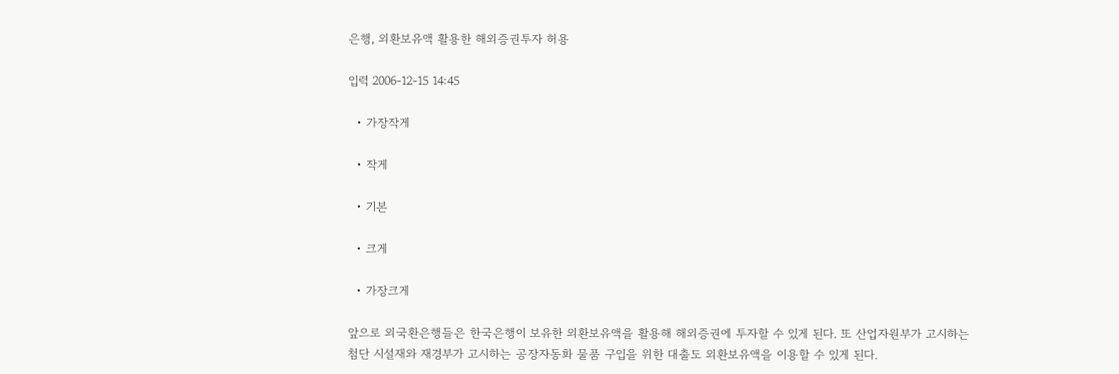은행, 외환보유액 활용한 해외증권투자 허용

입력 2006-12-15 14:45

  • 가장작게

  • 작게

  • 기본

  • 크게

  • 가장크게

앞으로 외국환은행들은 한국은행이 보유한 외환보유액을 활용해 해외증권에 투자할 수 있게 된다. 또 산업자원부가 고시하는 첨단 시설재와 재경부가 고시하는 공장자동화 물품 구입을 위한 대출도 외환보유액을 이용할 수 있게 된다.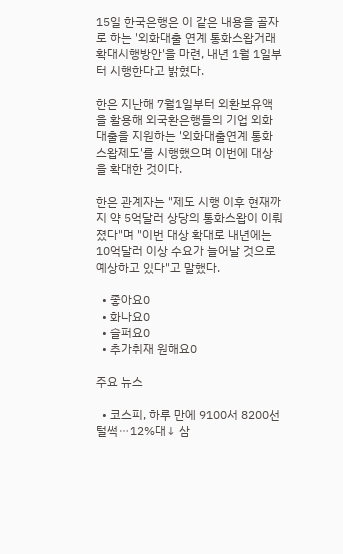15일 한국은행은 이 같은 내용을 골자로 하는 '외화대출 연계 통화스왑거래 확대시행방안'을 마련, 내년 1월 1일부터 시행한다고 밝혔다.

한은 지난해 7월1일부터 외환보유액을 활용해 외국환은행들의 기업 외화대출을 지원하는 '외화대출연계 통화스왑제도'를 시행했으며 이번에 대상을 확대한 것이다.

한은 관계자는 "제도 시행 이후 현재까지 약 5억달러 상당의 통화스왑이 이뤄졌다"며 "이번 대상 확대로 내년에는 10억달러 이상 수요가 늘어날 것으로 예상하고 있다"고 말했다.

  • 좋아요0
  • 화나요0
  • 슬퍼요0
  • 추가취재 원해요0

주요 뉴스

  • 코스피, 하루 만에 9100서 8200선 털썩⋯12%대↓ 삼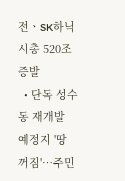전ㆍSK하닉 시총 520조 증발
  • 단독 성수동 재개발 예정지 '땅 꺼짐'⋯주민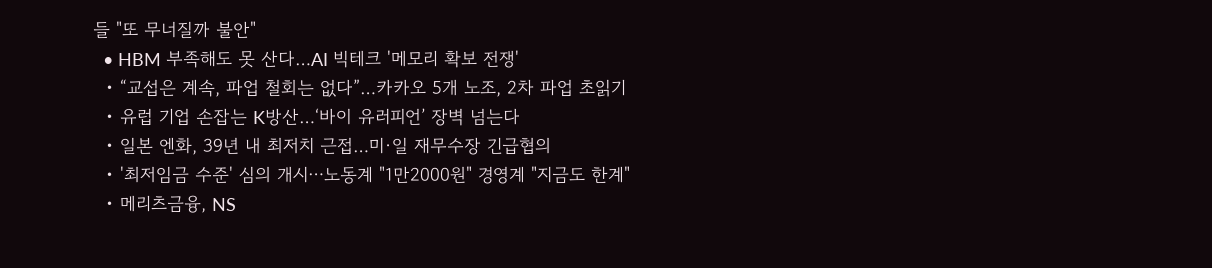들 "또 무너질까 불안"
  • HBM 부족해도 못 산다…AI 빅테크 '메모리 확보 전쟁'
  • “교섭은 계속, 파업 철회는 없다”…카카오 5개 노조, 2차 파업 초읽기
  • 유럽 기업 손잡는 K방산…‘바이 유러피언’ 장벽 넘는다
  • 일본 엔화, 39년 내 최저치 근접…미·일 재무수장 긴급협의
  • '최저임금 수준' 심의 개시⋯노동계 "1만2000원" 경영계 "지금도 한계"
  • 메리츠금융, NS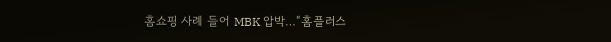홈쇼핑 사례 들어 MBK 압박…“홈플러스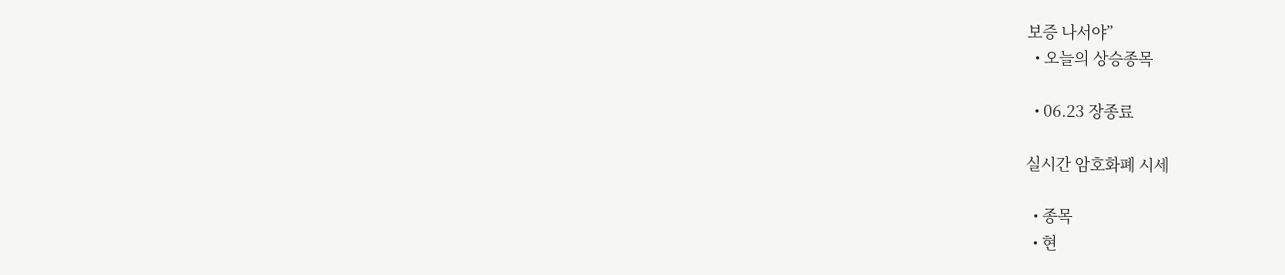보증 나서야”
  • 오늘의 상승종목

  • 06.23 장종료

실시간 암호화폐 시세

  • 종목
  • 현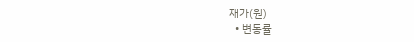재가(원)
  • 변동률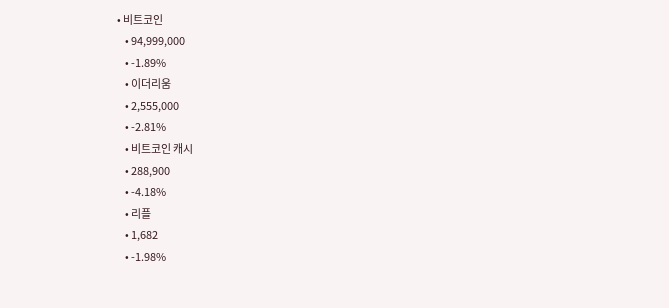• 비트코인
    • 94,999,000
    • -1.89%
    • 이더리움
    • 2,555,000
    • -2.81%
    • 비트코인 캐시
    • 288,900
    • -4.18%
    • 리플
    • 1,682
    • -1.98%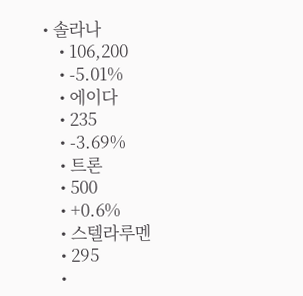• 솔라나
    • 106,200
    • -5.01%
    • 에이다
    • 235
    • -3.69%
    • 트론
    • 500
    • +0.6%
    • 스텔라루멘
    • 295
    •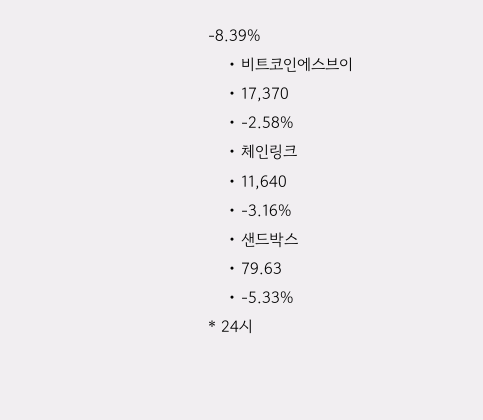-8.39%
    • 비트코인에스브이
    • 17,370
    • -2.58%
    • 체인링크
    • 11,640
    • -3.16%
    • 샌드박스
    • 79.63
    • -5.33%
* 24시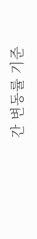간 변동률 기준